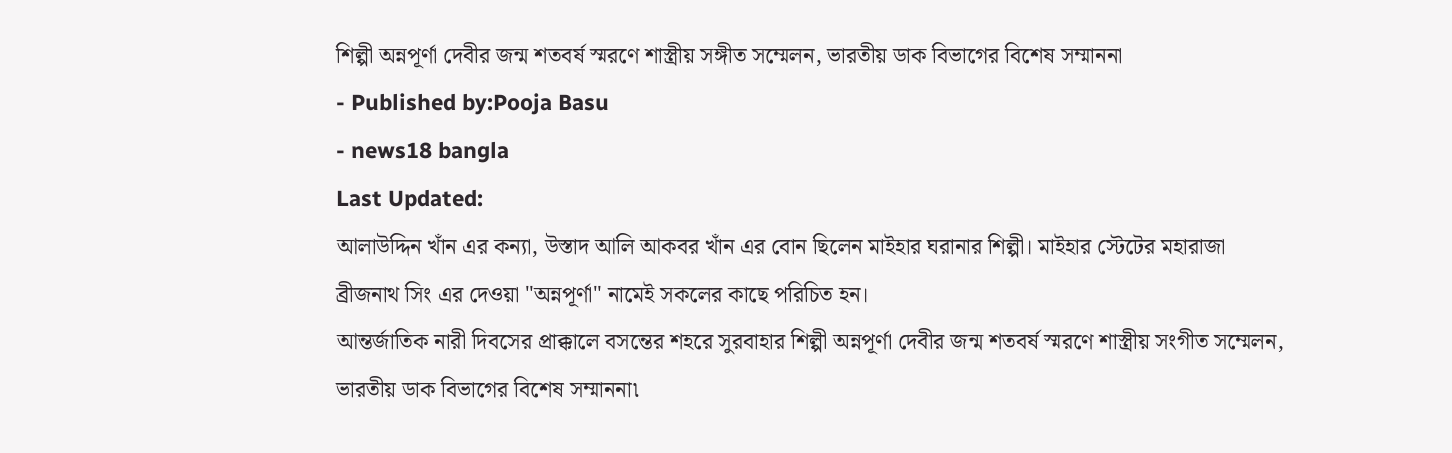শিল্পী অন্নপূর্ণা দেবীর জন্ম শতবর্ষ স্মরণে শাস্ত্রীয় সঙ্গীত সম্মেলন, ভারতীয় ডাক বিভাগের বিশেষ সম্মাননা
- Published by:Pooja Basu
- news18 bangla
Last Updated:
আলাউদ্দিন খাঁন এর কন্যা, উস্তাদ আলি আকবর খাঁন এর বোন ছিলেন মাইহার ঘরানার শিল্পী। মাইহার স্টেটের মহারাজা ব্রীজনাথ সিং এর দেওয়া "অন্নপূর্ণা" নামেই সকলের কাছে পরিচিত হন।
আন্তর্জাতিক নারী দিবসের প্রাক্কালে বসন্তের শহরে সুরবাহার শিল্পী অন্নপূর্ণা দেবীর জন্ম শতবর্ষ স্মরণে শাস্ত্রীয় সংগীত সম্মেলন, ভারতীয় ডাক বিভাগের বিশেষ সম্মাননা৷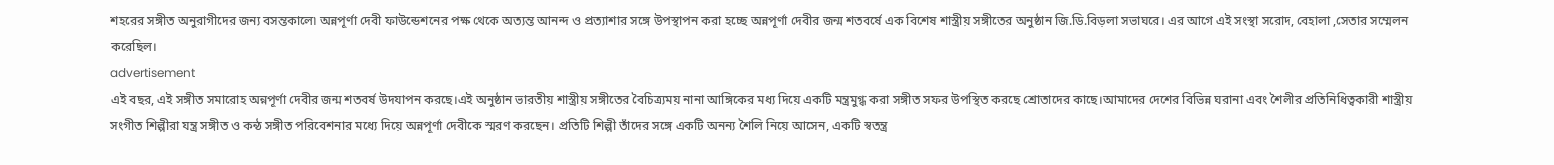শহরের সঙ্গীত অনুরাগীদের জন্য বসন্তকালে৷ অন্নপূর্ণা দেবী ফাউন্ডেশনের পক্ষ থেকে অত্যন্ত আনন্দ ও প্রত্যাশার সঙ্গে উপস্থাপন করা হচ্ছে অন্নপূর্ণা দেবীর জন্ম শতবর্ষে এক বিশেষ শাস্ত্রীয় সঙ্গীতের অনুষ্ঠান জি.ডি.বিড়লা সভাঘরে। এর আগে এই সংস্থা সরোদ, বেহালা ,সেতার সম্মেলন করেছিল।
advertisement
এই বছর, এই সঙ্গীত সমারোহ অন্নপূর্ণা দেবীর জন্ম শতবর্ষ উদযাপন করছে।এই অনুষ্ঠান ভারতীয় শাস্ত্রীয় সঙ্গীতের বৈচিত্র্যময় নানা আঙ্গিকের মধ্য দিয়ে একটি মন্ত্রমুগ্ধ করা সঙ্গীত সফর উপস্থিত করছে শ্রোতাদের কাছে।আমাদের দেশের বিভিন্ন ঘরানা এবং শৈলীর প্রতিনিধিত্বকারী শাস্ত্রীয় সংগীত শিল্পীরা যন্ত্র সঙ্গীত ও কন্ঠ সঙ্গীত পরিবেশনার মধ্যে দিয়ে অন্নপূর্ণা দেবীকে স্মরণ করছেন। প্রতিটি শিল্পী তাঁদের সঙ্গে একটি অনন্য শৈলি নিয়ে আসেন, একটি স্বতন্ত্র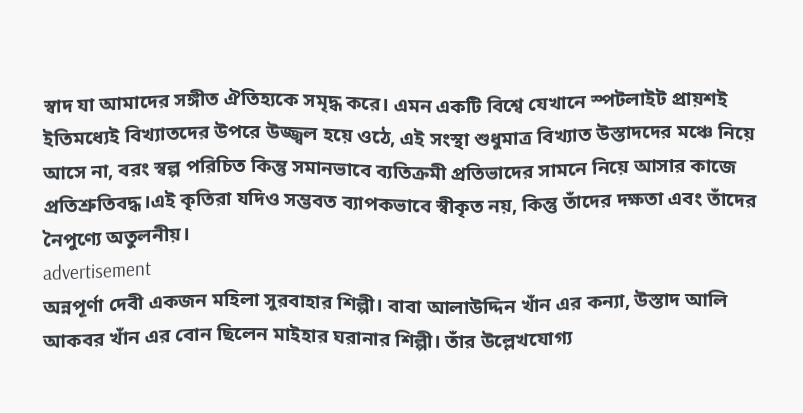স্বাদ যা আমাদের সঙ্গীত ঐতিহ্যকে সমৃদ্ধ করে। এমন একটি বিশ্বে যেখানে স্পটলাইট প্রায়শই ইতিমধ্যেই বিখ্যাতদের উপরে উজ্জ্বল হয়ে ওঠে, এই সংস্থা শুধুমাত্র বিখ্যাত উস্তাদদের মঞ্চে নিয়ে আসে না, বরং স্বল্প পরিচিত কিন্তু সমানভাবে ব্যতিক্রমী প্রতিভাদের সামনে নিয়ে আসার কাজে প্রতিশ্রুতিবদ্ধ।এই কৃতিরা যদিও সম্ভবত ব্যাপকভাবে স্বীকৃত নয়, কিন্তু তাঁদের দক্ষতা এবং তাঁদের নৈপুণ্যে অতুলনীয়।
advertisement
অন্নপূর্ণা দেবী একজন মহিলা সুরবাহার শিল্পী। বাবা আলাউদ্দিন খাঁন এর কন্যা, উস্তাদ আলি আকবর খাঁন এর বোন ছিলেন মাইহার ঘরানার শিল্পী। তাঁর উল্লেখযোগ্য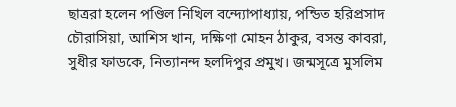ছাত্ররা হলেন পণ্ডিল নিখিল বন্দ্যোপাধ্যায়, পন্ডিত হরিপ্রসাদ চৌরাসিয়া, আশিস খান, দক্ষিণা মোহন ঠাকুর, বসন্ত কাবরা, সুধীর ফাডকে, নিত্যানন্দ হলদিপুর প্রমুখ। জন্মসূত্রে মুসলিম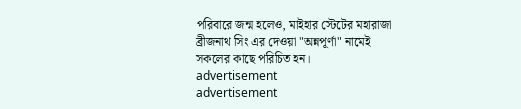পরিবারে জন্ম হলেও, মাইহার স্টেটের মহারাজা ব্রীজনাথ সিং এর দেওয়া "অন্নপূর্ণা" নামেই সকলের কাছে পরিচিত হন।
advertisement
advertisement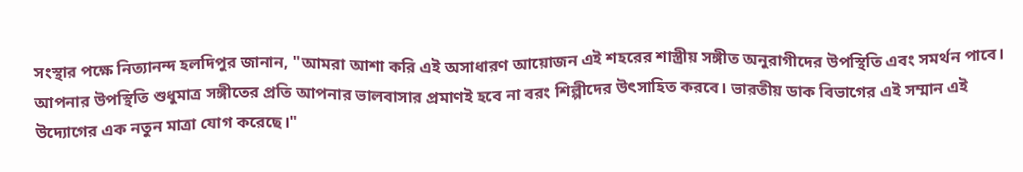সংস্থার পক্ষে নিত্যানন্দ হলদিপুর জানান, "আমরা আশা করি এই অসাধারণ আয়োজন এই শহরের শাস্ত্রীয় সঙ্গীত অনুরাগীদের উপস্থিতি এবং সমর্থন পাবে। আপনার উপস্থিতি শুধুমাত্র সঙ্গীতের প্রতি আপনার ভালবাসার প্রমাণই হবে না বরং শিল্পীদের উৎসাহিত করবে। ভারতীয় ডাক বিভাগের এই সম্মান এই উদ্যোগের এক নতুন মাত্রা যোগ করেছে।"